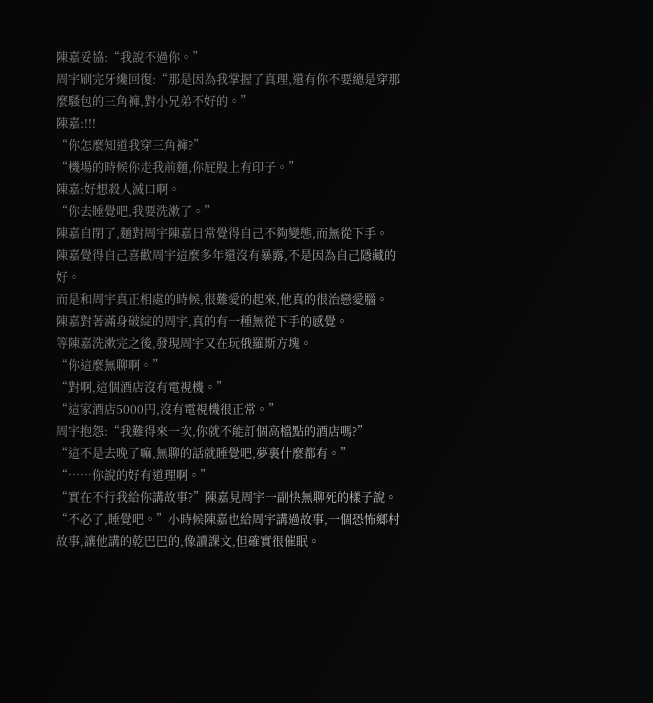陳嘉妥協:“我說不過你。”
周宇刷完牙纔回復:“那是因為我掌握了真理,還有你不要總是穿那麼騷包的三角褲,對小兄弟不好的。”
陳嘉:!!!
“你怎麼知道我穿三角褲?”
“機場的時候你走我前麵,你屁股上有印子。”
陳嘉:好想殺人滅口啊。
“你去睡覺吧,我要洗漱了。”
陳嘉自閉了,麵對周宇陳嘉日常覺得自己不夠變態,而無從下手。
陳嘉覺得自己喜歡周宇這麼多年還沒有暴露,不是因為自己隱藏的好。
而是和周宇真正相處的時候,很難愛的起來,他真的很治戀愛腦。
陳嘉對著滿身破綻的周宇,真的有一種無從下手的感覺。
等陳嘉洗漱完之後,發現周宇又在玩俄羅斯方塊。
“你這麼無聊啊。”
“對啊,這個酒店沒有電視機。”
“這家酒店5000円,沒有電視機很正常。”
周宇抱怨:“我難得來一次,你就不能訂個高檔點的酒店嗎?”
“這不是去晚了嘛,無聊的話就睡覺吧,夢裏什麼都有。”
“……你說的好有道理啊。”
“實在不行我給你講故事?”陳嘉見周宇一副快無聊死的樣子說。
“不必了,睡覺吧。”小時候陳嘉也給周宇講過故事,一個恐怖鄉村故事,讓他講的乾巴巴的,像讀課文,但確實很催眠。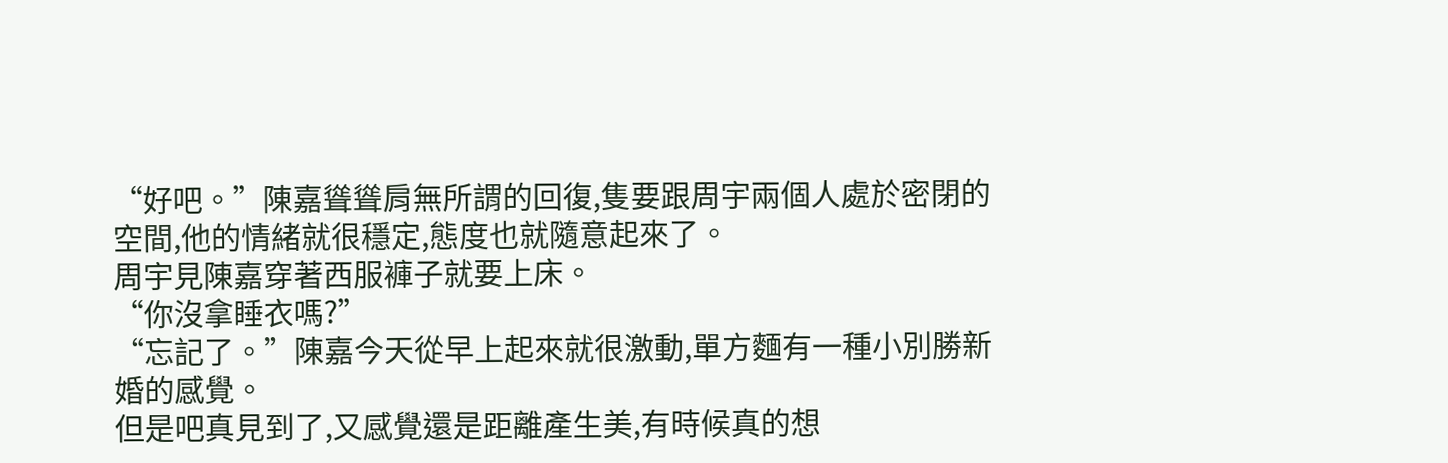“好吧。”陳嘉聳聳肩無所謂的回復,隻要跟周宇兩個人處於密閉的空間,他的情緒就很穩定,態度也就隨意起來了。
周宇見陳嘉穿著西服褲子就要上床。
“你沒拿睡衣嗎?”
“忘記了。”陳嘉今天從早上起來就很激動,單方麵有一種小別勝新婚的感覺。
但是吧真見到了,又感覺還是距離產生美,有時候真的想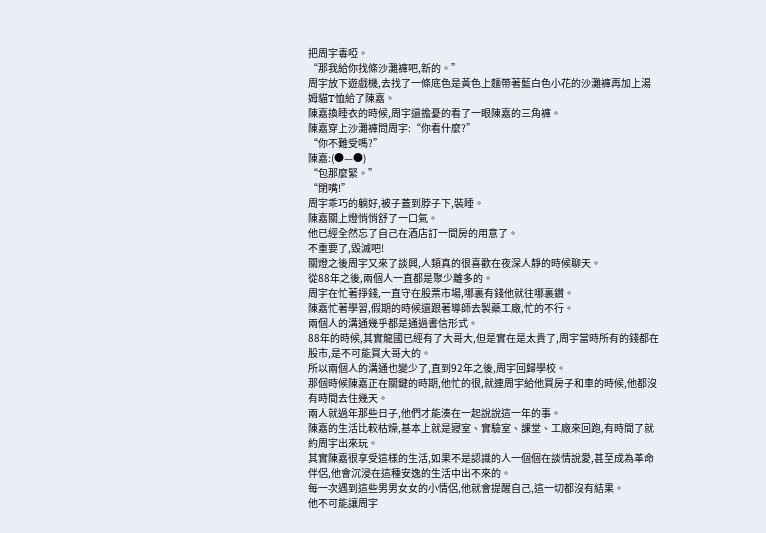把周宇毒啞。
“那我給你找條沙灘褲吧,新的。”
周宇放下遊戲機,去找了一條底色是黃色上麵帶著藍白色小花的沙灘褲再加上湯姆貓T恤給了陳嘉。
陳嘉換睡衣的時候,周宇還擔憂的看了一眼陳嘉的三角褲。
陳嘉穿上沙灘褲問周宇:“你看什麼?”
“你不難受嗎?”
陳嘉:(●—●)
“包那麼緊。”
“閉嘴!”
周宇乖巧的躺好,被子蓋到脖子下,裝睡。
陳嘉關上燈悄悄舒了一口氣。
他已經全然忘了自己在酒店訂一間房的用意了。
不重要了,毀滅吧!
關燈之後周宇又來了談興,人類真的很喜歡在夜深人靜的時候聊天。
從88年之後,兩個人一直都是聚少離多的。
周宇在忙著掙錢,一直守在股票市場,哪裏有錢他就往哪裏鑽。
陳嘉忙著學習,假期的時候還跟著導師去製藥工廠,忙的不行。
兩個人的溝通幾乎都是通過書信形式。
88年的時候,其實龍國已經有了大哥大,但是實在是太貴了,周宇當時所有的錢都在股市,是不可能買大哥大的。
所以兩個人的溝通也變少了,直到92年之後,周宇回歸學校。
那個時候陳嘉正在關鍵的時期,他忙的很,就連周宇給他買房子和車的時候,他都沒有時間去住幾天。
兩人就過年那些日子,他們才能湊在一起說說這一年的事。
陳嘉的生活比較枯燥,基本上就是寢室、實驗室、課堂、工廠來回跑,有時間了就約周宇出來玩。
其實陳嘉很享受這樣的生活,如果不是認識的人一個個在談情說愛,甚至成為革命伴侶,他會沉浸在這種安逸的生活中出不來的。
每一次遇到這些男男女女的小情侶,他就會提醒自己,這一切都沒有結果。
他不可能讓周宇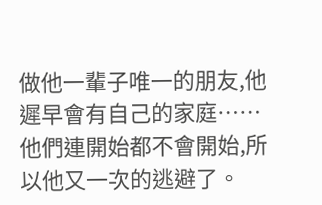做他一輩子唯一的朋友,他遲早會有自己的家庭……
他們連開始都不會開始,所以他又一次的逃避了。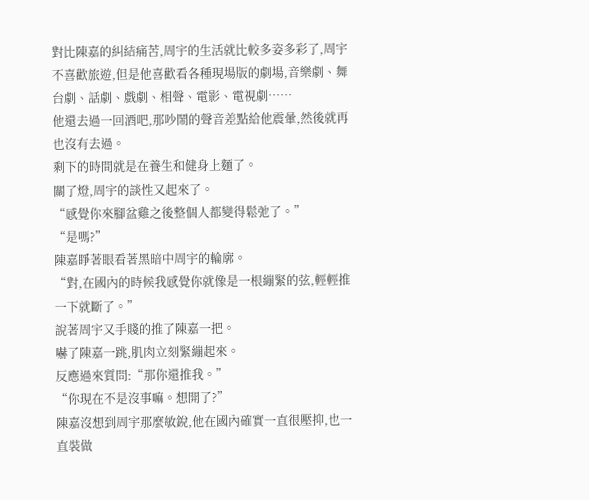對比陳嘉的糾結痛苦,周宇的生活就比較多姿多彩了,周宇不喜歡旅遊,但是他喜歡看各種現場版的劇場,音樂劇、舞台劇、話劇、戲劇、相聲、電影、電視劇……
他還去過一回酒吧,那吵鬧的聲音差點給他震暈,然後就再也沒有去過。
剩下的時間就是在養生和健身上麵了。
關了燈,周宇的談性又起來了。
“感覺你來腳盆雞之後整個人都變得鬆弛了。”
“是嗎?”
陳嘉睜著眼看著黑暗中周宇的輪廓。
“對,在國內的時候我感覺你就像是一根繃緊的弦,輕輕推一下就斷了。”
說著周宇又手賤的推了陳嘉一把。
嚇了陳嘉一跳,肌肉立刻緊繃起來。
反應過來質問:“那你還推我。”
“你現在不是沒事嘛。想開了?”
陳嘉沒想到周宇那麼敏銳,他在國內確實一直很壓抑,也一直裝做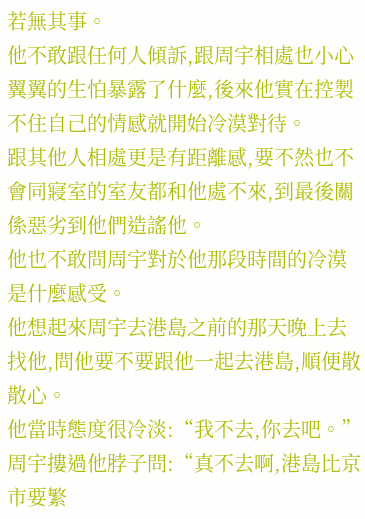若無其事。
他不敢跟任何人傾訴,跟周宇相處也小心翼翼的生怕暴露了什麼,後來他實在控製不住自己的情感就開始冷漠對待。
跟其他人相處更是有距離感,要不然也不會同寢室的室友都和他處不來,到最後關係惡劣到他們造謠他。
他也不敢問周宇對於他那段時間的冷漠是什麼感受。
他想起來周宇去港島之前的那天晚上去找他,問他要不要跟他一起去港島,順便散散心。
他當時態度很冷淡:“我不去,你去吧。”
周宇摟過他脖子問:“真不去啊,港島比京市要繁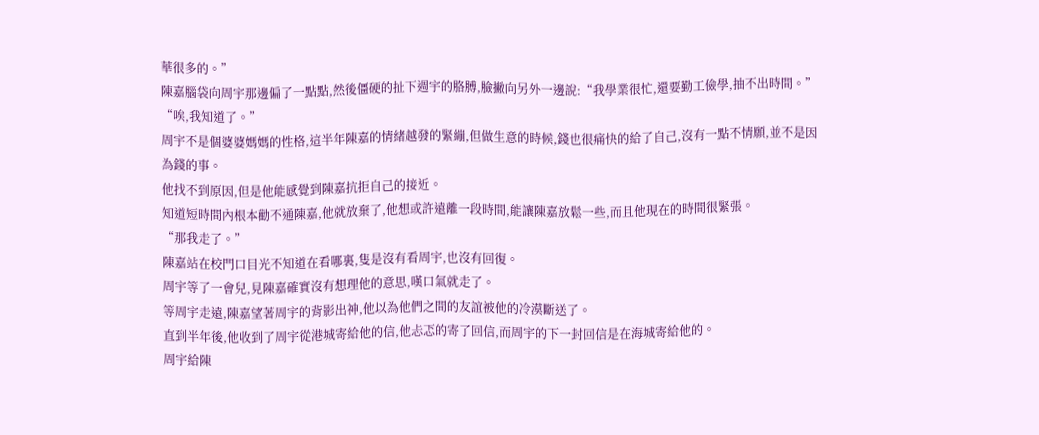華很多的。”
陳嘉腦袋向周宇那邊偏了一點點,然後僵硬的扯下週宇的胳膊,臉撇向另外一邊說:“我學業很忙,還要勤工儉學,抽不出時間。”
“唉,我知道了。”
周宇不是個婆婆媽媽的性格,這半年陳嘉的情緒越發的緊繃,但做生意的時候,錢也很痛快的給了自己,沒有一點不情願,並不是因為錢的事。
他找不到原因,但是他能感覺到陳嘉抗拒自己的接近。
知道短時間內根本勸不通陳嘉,他就放棄了,他想或許遠離一段時間,能讓陳嘉放鬆一些,而且他現在的時間很緊張。
“那我走了。”
陳嘉站在校門口目光不知道在看哪裏,隻是沒有看周宇,也沒有回復。
周宇等了一會兒,見陳嘉確實沒有想理他的意思,嘆口氣就走了。
等周宇走遠,陳嘉望著周宇的背影出神,他以為他們之間的友誼被他的冷漠斷送了。
直到半年後,他收到了周宇從港城寄給他的信,他忐忑的寄了回信,而周宇的下一封回信是在海城寄給他的。
周宇給陳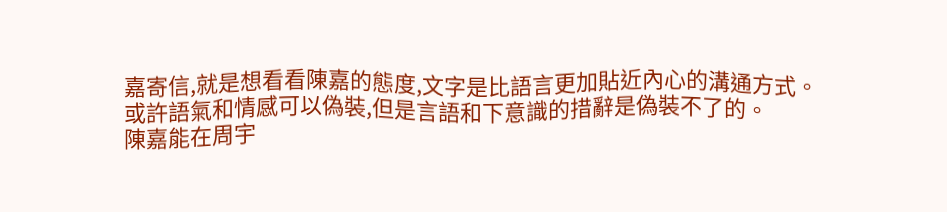嘉寄信,就是想看看陳嘉的態度,文字是比語言更加貼近內心的溝通方式。
或許語氣和情感可以偽裝,但是言語和下意識的措辭是偽裝不了的。
陳嘉能在周宇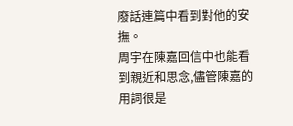廢話連篇中看到對他的安撫。
周宇在陳嘉回信中也能看到親近和思念,儘管陳嘉的用詞很是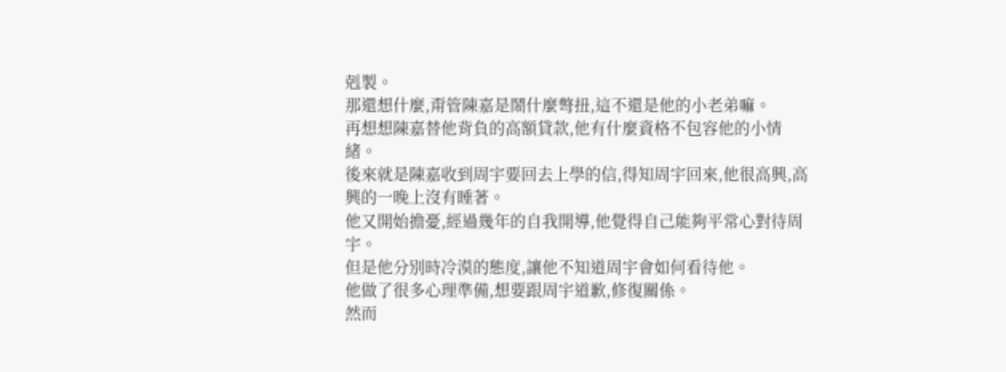剋製。
那還想什麼,甭管陳嘉是鬧什麼彆扭,這不還是他的小老弟嘛。
再想想陳嘉替他背負的高額貸款,他有什麼資格不包容他的小情緒。
後來就是陳嘉收到周宇要回去上學的信,得知周宇回來,他很高興,高興的一晚上沒有睡著。
他又開始擔憂,經過幾年的自我開導,他覺得自己能夠平常心對待周宇。
但是他分別時冷漠的態度,讓他不知道周宇會如何看待他。
他做了很多心理準備,想要跟周宇道歉,修復關係。
然而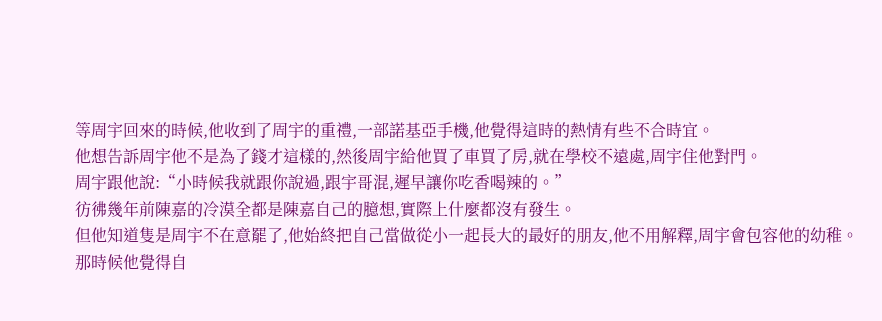等周宇回來的時候,他收到了周宇的重禮,一部諾基亞手機,他覺得這時的熱情有些不合時宜。
他想告訴周宇他不是為了錢才這樣的,然後周宇給他買了車買了房,就在學校不遠處,周宇住他對門。
周宇跟他說:“小時候我就跟你說過,跟宇哥混,遲早讓你吃香喝辣的。”
彷彿幾年前陳嘉的冷漠全都是陳嘉自己的臆想,實際上什麼都沒有發生。
但他知道隻是周宇不在意罷了,他始終把自己當做從小一起長大的最好的朋友,他不用解釋,周宇會包容他的幼稚。
那時候他覺得自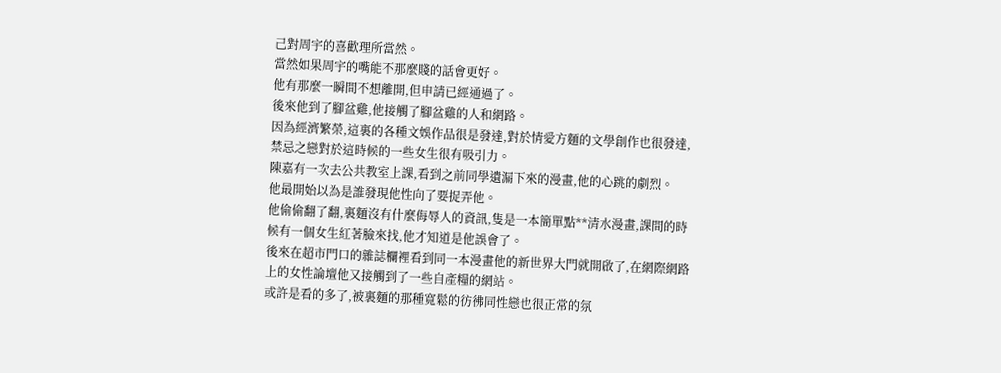己對周宇的喜歡理所當然。
當然如果周宇的嘴能不那麼賤的話會更好。
他有那麼一瞬間不想離開,但申請已經通過了。
後來他到了腳盆雞,他接觸了腳盆雞的人和網路。
因為經濟繁榮,這裏的各種文娛作品很是發達,對於情愛方麵的文學創作也很發達,禁忌之戀對於這時候的一些女生很有吸引力。
陳嘉有一次去公共教室上課,看到之前同學遺漏下來的漫畫,他的心跳的劇烈。
他最開始以為是誰發現他性向了要捉弄他。
他偷偷翻了翻,裏麵沒有什麼侮辱人的資訊,隻是一本簡單點**清水漫畫,課間的時候有一個女生紅著臉來找,他才知道是他誤會了。
後來在超市門口的雜誌欄裡看到同一本漫畫他的新世界大門就開啟了,在網際網路上的女性論壇他又接觸到了一些自產糧的網站。
或許是看的多了,被裏麵的那種寬鬆的彷彿同性戀也很正常的氛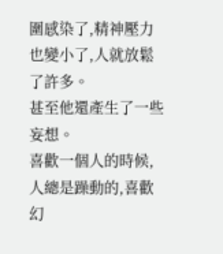圍感染了,精神壓力也變小了,人就放鬆了許多。
甚至他還產生了一些妄想。
喜歡一個人的時候,人總是躁動的,喜歡幻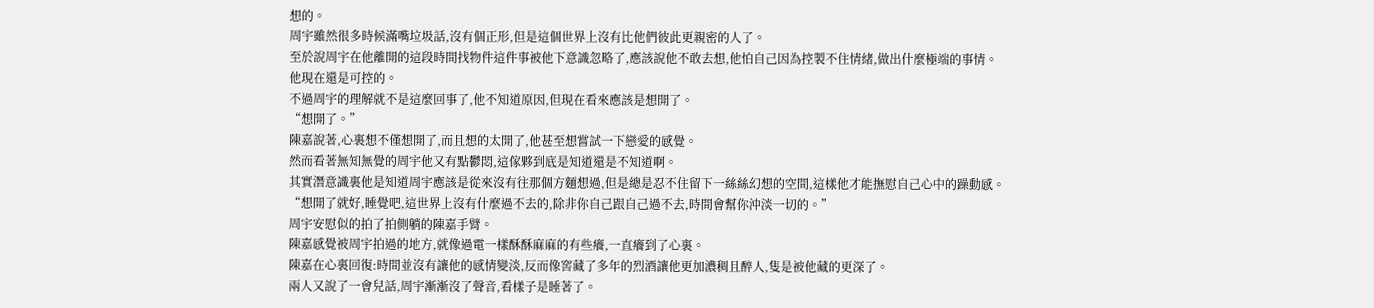想的。
周宇雖然很多時候滿嘴垃圾話,沒有個正形,但是這個世界上沒有比他們彼此更親密的人了。
至於說周宇在他離開的這段時間找物件這件事被他下意識忽略了,應該說他不敢去想,他怕自己因為控製不住情緒,做出什麼極端的事情。
他現在還是可控的。
不過周宇的理解就不是這麼回事了,他不知道原因,但現在看來應該是想開了。
“想開了。”
陳嘉說著,心裏想不僅想開了,而且想的太開了,他甚至想嘗試一下戀愛的感覺。
然而看著無知無覺的周宇他又有點鬱悶,這傢夥到底是知道還是不知道啊。
其實潛意識裏他是知道周宇應該是從來沒有往那個方麵想過,但是總是忍不住留下一絲絲幻想的空間,這樣他才能撫慰自己心中的躁動感。
“想開了就好,睡覺吧,這世界上沒有什麼過不去的,除非你自己跟自己過不去,時間會幫你沖淡一切的。”
周宇安慰似的拍了拍側躺的陳嘉手臂。
陳嘉感覺被周宇拍過的地方,就像過電一樣酥酥麻麻的有些癢,一直癢到了心裏。
陳嘉在心裏回復:時間並沒有讓他的感情變淡,反而像窖藏了多年的烈酒讓他更加濃稠且醉人,隻是被他藏的更深了。
兩人又說了一會兒話,周宇漸漸沒了聲音,看樣子是睡著了。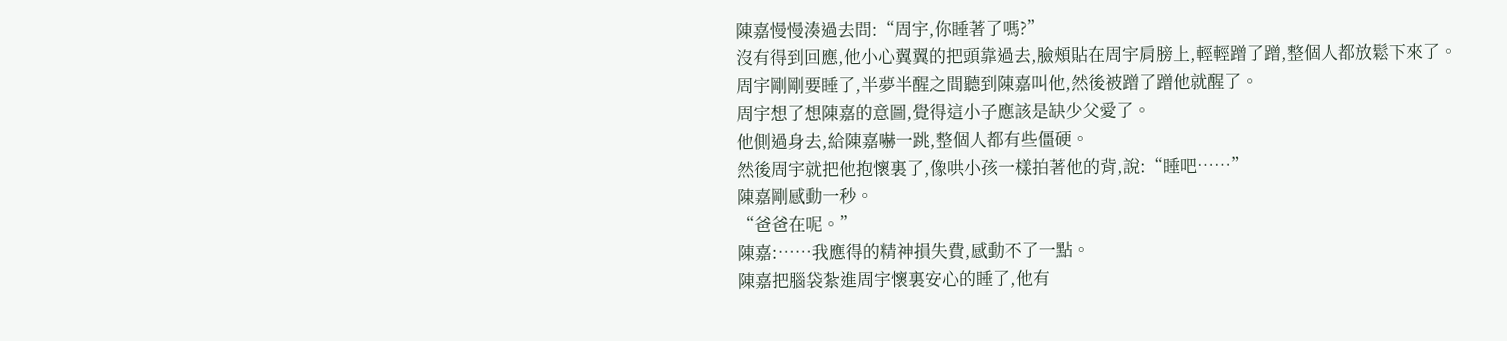陳嘉慢慢湊過去問:“周宇,你睡著了嗎?”
沒有得到回應,他小心翼翼的把頭靠過去,臉頰貼在周宇肩膀上,輕輕蹭了蹭,整個人都放鬆下來了。
周宇剛剛要睡了,半夢半醒之間聽到陳嘉叫他,然後被蹭了蹭他就醒了。
周宇想了想陳嘉的意圖,覺得這小子應該是缺少父愛了。
他側過身去,給陳嘉嚇一跳,整個人都有些僵硬。
然後周宇就把他抱懷裏了,像哄小孩一樣拍著他的背,說:“睡吧……”
陳嘉剛感動一秒。
“爸爸在呢。”
陳嘉:……我應得的精神損失費,感動不了一點。
陳嘉把腦袋紮進周宇懷裏安心的睡了,他有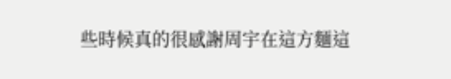些時候真的很感謝周宇在這方麵這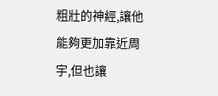粗壯的神經,讓他能夠更加靠近周宇,但也讓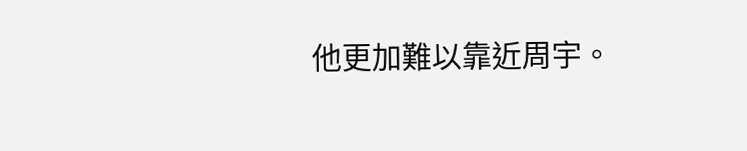他更加難以靠近周宇。